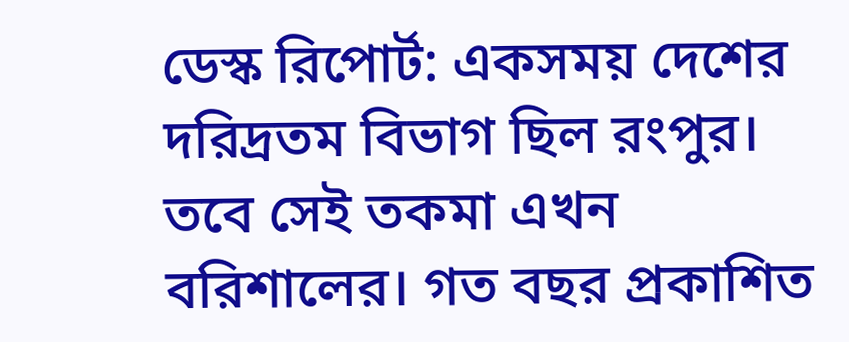ডেস্ক রিপোর্ট: একসময় দেশের দরিদ্রতম বিভাগ ছিল রংপুর। তবে সেই তকমা এখন বরিশালের। গত বছর প্রকাশিত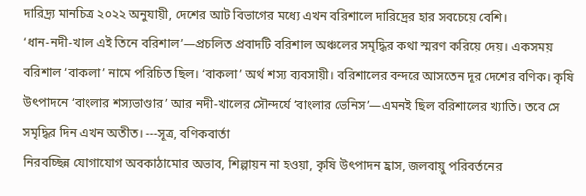দারিদ্র্য মানচিত্র ২০২২ অনুযায়ী, দেশের আট বিভাগের মধ্যে এখন বরিশালে দারিদ্রের হার সবচেয়ে বেশি।
‘ধান-নদী-খাল এই তিনে বরিশাল’—প্রচলিত প্রবাদটি বরিশাল অঞ্চলের সমৃদ্ধির কথা স্মরণ করিয়ে দেয়। একসময় বরিশাল ‘বাকলা’ নামে পরিচিত ছিল। ‘বাকলা’ অর্থ শস্য ব্যবসায়ী। বরিশালের বন্দরে আসতেন দূর দেশের বণিক। কৃষি উৎপাদনে ‘বাংলার শস্যভাণ্ডার’ আর নদী-খালের সৌন্দর্যে ‘বাংলার ভেনিস’—এমনই ছিল বরিশালের খ্যাতি। তবে সে সমৃদ্ধির দিন এখন অতীত। ---সূত্র, বণিকবার্তা
নিরবচ্ছিন্ন যোগাযোগ অবকাঠামোর অভাব, শিল্পায়ন না হওয়া, কৃষি উৎপাদন হ্রাস, জলবায়ু পরিবর্তনের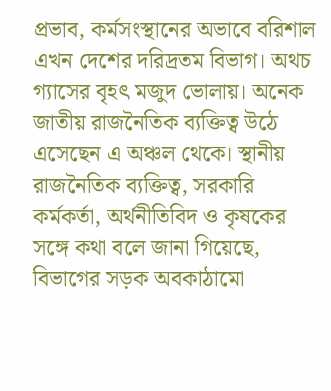প্রভাব, কর্মসংস্থানের অভাবে বরিশাল এখন দেশের দরিদ্রতম বিভাগ। অথচ গ্যাসের বৃহৎ মজুদ ভোলায়। অনেক জাতীয় রাজনৈতিক ব্যক্তিত্ব উঠে এসেছেন এ অঞ্চল থেকে। স্থানীয় রাজনৈতিক ব্যক্তিত্ব, সরকারি কর্মকর্তা, অর্থনীতিবিদ ও কৃষকের সঙ্গে কথা বলে জানা গিয়েছে, বিভাগের সড়ক অবকাঠামো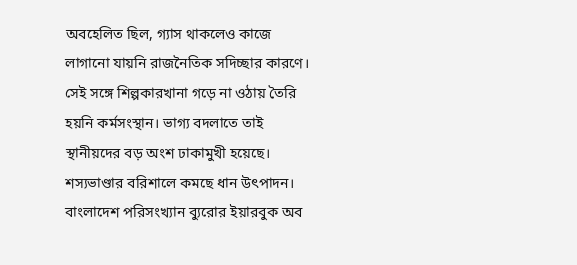অবহেলিত ছিল, গ্যাস থাকলেও কাজে লাগানো যায়নি রাজনৈতিক সদিচ্ছার কারণে। সেই সঙ্গে শিল্পকারখানা গড়ে না ওঠায় তৈরি হয়নি কর্মসংস্থান। ভাগ্য বদলাতে তাই স্থানীয়দের বড় অংশ ঢাকামুখী হয়েছে।
শস্যভাণ্ডার বরিশালে কমছে ধান উৎপাদন। বাংলাদেশ পরিসংখ্যান ব্যুরোর ইয়ারবুক অব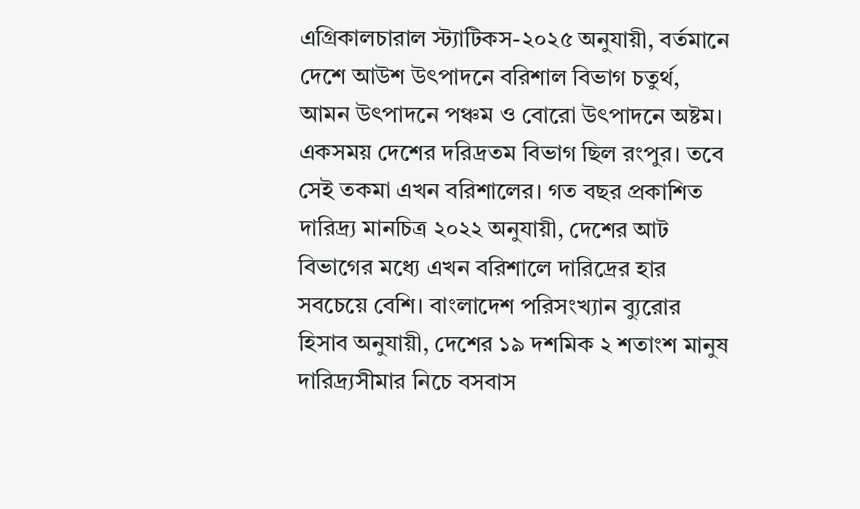এগ্রিকালচারাল স্ট্যাটিকস-২০২৫ অনুযায়ী, বর্তমানে দেশে আউশ উৎপাদনে বরিশাল বিভাগ চতুর্থ, আমন উৎপাদনে পঞ্চম ও বোরো উৎপাদনে অষ্টম।
একসময় দেশের দরিদ্রতম বিভাগ ছিল রংপুর। তবে সেই তকমা এখন বরিশালের। গত বছর প্রকাশিত দারিদ্র্য মানচিত্র ২০২২ অনুযায়ী, দেশের আট বিভাগের মধ্যে এখন বরিশালে দারিদ্রের হার সবচেয়ে বেশি। বাংলাদেশ পরিসংখ্যান ব্যুরোর হিসাব অনুযায়ী, দেশের ১৯ দশমিক ২ শতাংশ মানুষ দারিদ্র্যসীমার নিচে বসবাস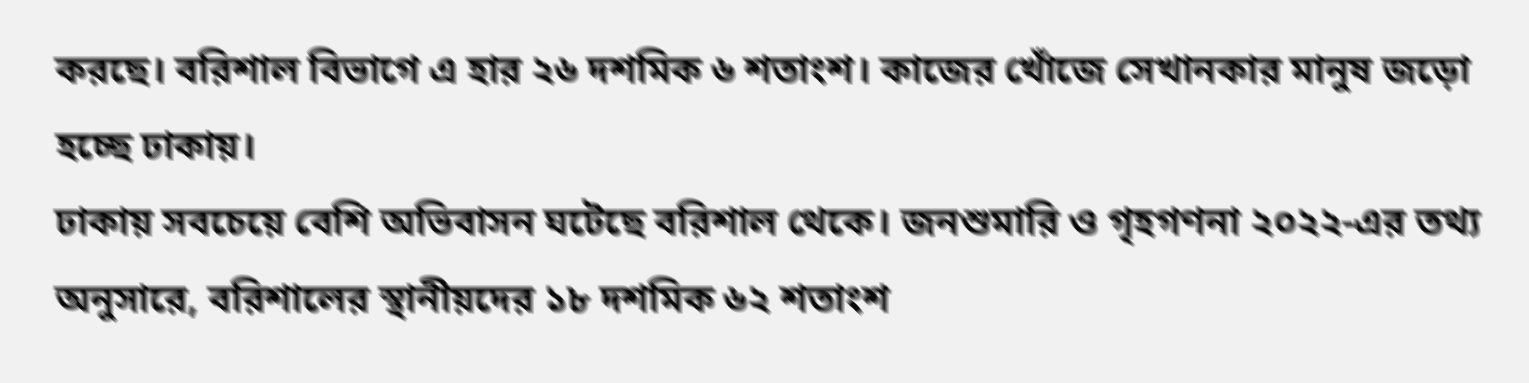করছে। বরিশাল বিভাগে এ হার ২৬ দশমিক ৬ শতাংশ। কাজের খোঁজে সেখানকার মানুষ জড়ো হচ্ছে ঢাকায়।
ঢাকায় সবচেয়ে বেশি অভিবাসন ঘটেছে বরিশাল থেকে। জনশুমারি ও গৃহগণনা ২০২২-এর তথ্য অনুসারে, বরিশালের স্থানীয়দের ১৮ দশমিক ৬২ শতাংশ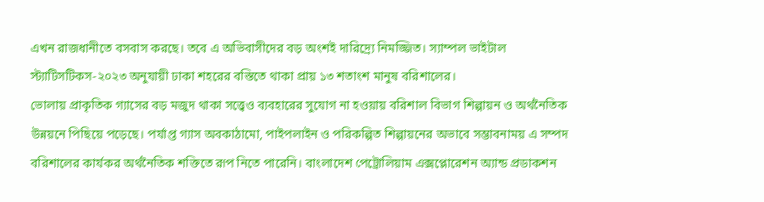এখন রাজধানীতে বসবাস করছে। তবে এ অভিবাসীদের বড় অংশই দারিদ্র্যে নিমজ্জিত। স্যাম্পল ভাইটাল স্ট্যাটিসটিকস-২০২৩ অনুযায়ী ঢাকা শহরের বস্তিতে থাকা প্রায় ১৩ শতাংশ মানুষ বরিশালের।
ভোলায় প্রাকৃতিক গ্যাসের বড় মজুদ থাকা সত্ত্বেও ব্যবহারের সুযোগ না হওয়ায় বরিশাল বিভাগ শিল্পায়ন ও অর্থনৈতিক উন্নয়নে পিছিয়ে পড়েছে। পর্যাপ্ত গ্যাস অবকাঠামো, পাইপলাইন ও পরিকল্পিত শিল্পায়নের অভাবে সম্ভাবনাময় এ সম্পদ বরিশালের কার্যকর অর্থনৈতিক শক্তিতে রূপ নিতে পারেনি। বাংলাদেশ পেট্রোলিয়াম এক্সপ্লোরেশন অ্যান্ড প্রডাকশন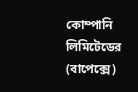কোম্পানি লিমিটেডের (বাপেক্সে)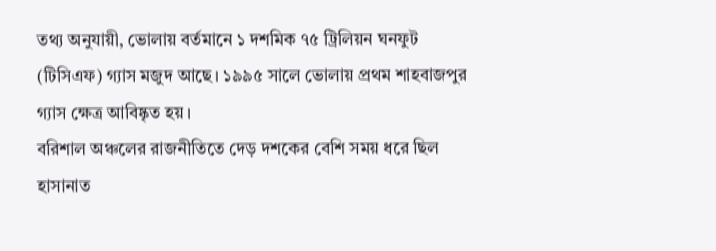তথ্য অনুযায়ী, ভোলায় বর্তমানে ১ দশমিক ৭৫ ট্রিলিয়ন ঘনফুট (টিসিএফ) গ্যাস মজুদ আছে। ১৯৯৫ সালে ভোলায় প্রথম শাহবাজপুর গ্যাস ক্ষেত্র আবিষ্কৃত হয়।
বরিশাল অঞ্চলের রাজনীতিতে দেড় দশকের বেশি সময় ধরে ছিল হাসানাত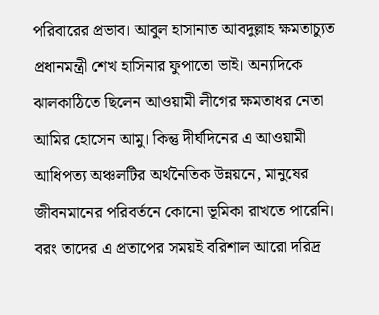পরিবারের প্রভাব। আবুল হাসানাত আবদুল্লাহ ক্ষমতাচ্যুত প্রধানমন্ত্রী শেখ হাসিনার ফুপাতো ভাই। অন্যদিকে ঝালকাঠিতে ছিলেন আওয়ামী লীগের ক্ষমতাধর নেতা আমির হোসেন আমু। কিন্তু দীর্ঘদিনের এ আওয়ামী আধিপত্য অঞ্চলটির অর্থনৈতিক উন্নয়নে, মানুষের জীবনমানের পরিবর্তনে কোনো ভূমিকা রাখতে পারেনি। বরং তাদের এ প্রতাপের সময়ই বরিশাল আরো দরিদ্র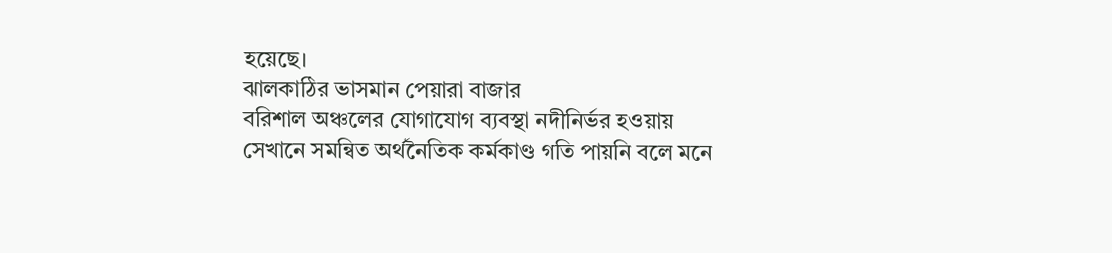হয়েছে।
ঝালকাঠির ভাসমান পেয়ারা বাজার
বরিশাল অঞ্চলের যোগাযোগ ব্যবস্থা নদীনির্ভর হওয়ায় সেখানে সমন্বিত অর্থনৈতিক কর্মকাণ্ড গতি পায়নি বলে মনে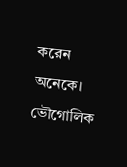করেন অনেকে। ভৌগোলিক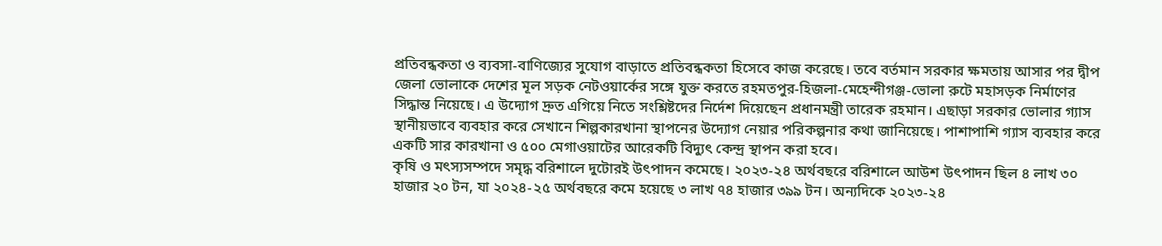প্রতিবন্ধকতা ও ব্যবসা-বাণিজ্যের সুযোগ বাড়াতে প্রতিবন্ধকতা হিসেবে কাজ করেছে। তবে বর্তমান সরকার ক্ষমতায় আসার পর দ্বীপ জেলা ভোলাকে দেশের মূল সড়ক নেটওয়ার্কের সঙ্গে যুক্ত করতে রহমতপুর-হিজলা-মেহেন্দীগঞ্জ-ভোলা রুটে মহাসড়ক নির্মাণের সিদ্ধান্ত নিয়েছে। এ উদ্যোগ দ্রুত এগিয়ে নিতে সংশ্লিষ্টদের নির্দেশ দিয়েছেন প্রধানমন্ত্রী তারেক রহমান। এছাড়া সরকার ভোলার গ্যাস স্থানীয়ভাবে ব্যবহার করে সেখানে শিল্পকারখানা স্থাপনের উদ্যোগ নেয়ার পরিকল্পনার কথা জানিয়েছে। পাশাপাশি গ্যাস ব্যবহার করে একটি সার কারখানা ও ৫০০ মেগাওয়াটের আরেকটি বিদ্যুৎ কেন্দ্র স্থাপন করা হবে।
কৃষি ও মৎস্যসম্পদে সমৃদ্ধ বরিশালে দুটোরই উৎপাদন কমেছে। ২০২৩-২৪ অর্থবছরে বরিশালে আউশ উৎপাদন ছিল ৪ লাখ ৩০ হাজার ২০ টন, যা ২০২৪-২৫ অর্থবছরে কমে হয়েছে ৩ লাখ ৭৪ হাজার ৩৯৯ টন। অন্যদিকে ২০২৩-২৪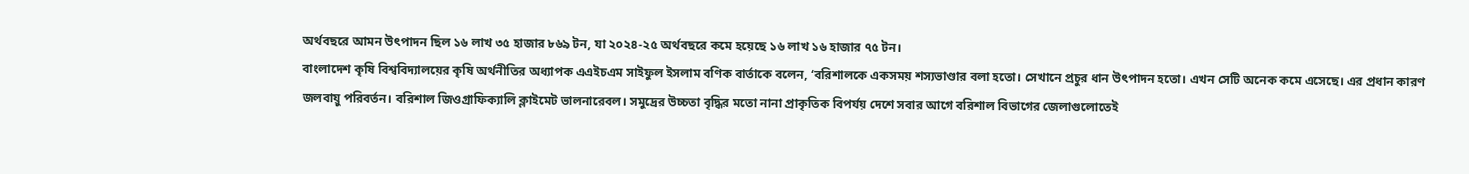অর্থবছরে আমন উৎপাদন ছিল ১৬ লাখ ৩৫ হাজার ৮৬৯ টন, যা ২০২৪-২৫ অর্থবছরে কমে হয়েছে ১৬ লাখ ১৬ হাজার ৭৫ টন।
বাংলাদেশ কৃষি বিশ্ববিদ্যালয়ের কৃষি অর্থনীতির অধ্যাপক এএইচএম সাইফুল ইসলাম বণিক বার্তাকে বলেন, ‘বরিশালকে একসময় শস্যভাণ্ডার বলা হতো। সেখানে প্রচুর ধান উৎপাদন হতো। এখন সেটি অনেক কমে এসেছে। এর প্রধান কারণ জলবায়ু পরিবর্তন। বরিশাল জিওগ্রাফিক্যালি ক্লাইমেট ভালনারেবল। সমুদ্রের উচ্চতা বৃদ্ধির মতো নানা প্রাকৃতিক বিপর্যয় দেশে সবার আগে বরিশাল বিভাগের জেলাগুলোতেই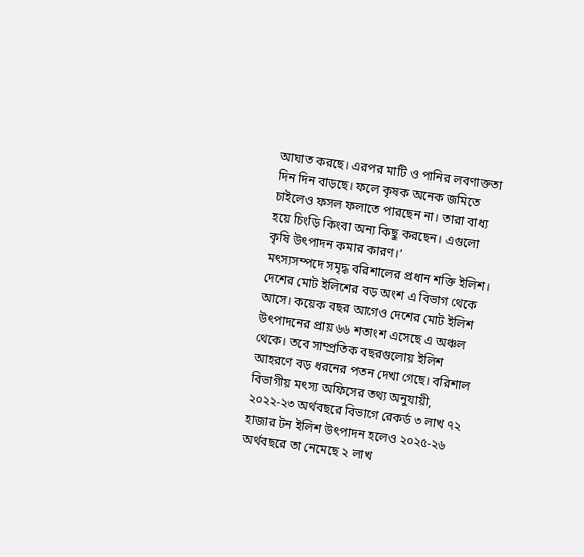আঘাত করছে। এরপর মাটি ও পানির লবণাক্ততা দিন দিন বাড়ছে। ফলে কৃষক অনেক জমিতে চাইলেও ফসল ফলাতে পারছেন না। তারা বাধ্য হয়ে চিংড়ি কিংবা অন্য কিছু করছেন। এগুলো কৃষি উৎপাদন কমার কারণ।’
মৎস্যসম্পদে সমৃদ্ধ বরিশালের প্রধান শক্তি ইলিশ। দেশের মোট ইলিশের বড় অংশ এ বিভাগ থেকে আসে। কয়েক বছর আগেও দেশের মোট ইলিশ উৎপাদনের প্রায় ৬৬ শতাংশ এসেছে এ অঞ্চল থেকে। তবে সাম্প্রতিক বছরগুলোয় ইলিশ আহরণে বড় ধরনের পতন দেখা গেছে। বরিশাল বিভাগীয় মৎস্য অফিসের তথ্য অনুযায়ী, ২০২২-২৩ অর্থবছরে বিভাগে রেকর্ড ৩ লাখ ৭২ হাজার টন ইলিশ উৎপাদন হলেও ২০২৫-২৬ অর্থবছরে তা নেমেছে ২ লাখ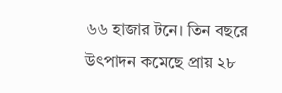৬৬ হাজার টনে। তিন বছরে উৎপাদন কমেছে প্রায় ২৮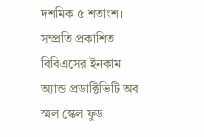দশমিক ৫ শতাংশ।
সম্প্রতি প্রকাশিত বিবিএসের ইনকাম অ্যান্ড প্রডাক্টিভিটি অব স্মল স্কেল ফুড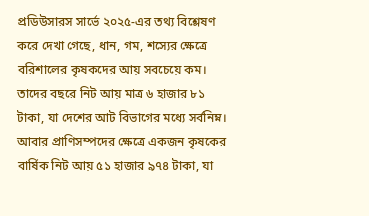প্রডিউসারস সার্ভে ২০২৫-এর তথ্য বিশ্লেষণ করে দেখা গেছে, ধান, গম, শস্যের ক্ষেত্রে বরিশালের কৃষকদের আয় সবচেয়ে কম। তাদের বছরে নিট আয় মাত্র ৬ হাজার ৮১ টাকা, যা দেশের আট বিভাগের মধ্যে সর্বনিম্ন। আবার প্রাণিসম্পদের ক্ষেত্রে একজন কৃষকের বার্ষিক নিট আয় ৫১ হাজার ৯৭৪ টাকা, যা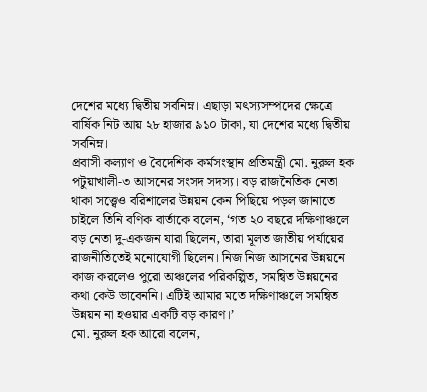দেশের মধ্যে দ্বিতীয় সর্বনিম্ন। এছাড়া মৎস্যসম্পদের ক্ষেত্রে বার্ষিক নিট আয় ২৮ হাজার ৯১০ টাকা, যা দেশের মধ্যে দ্বিতীয় সর্বনিম্ন।
প্রবাসী কল্যাণ ও বৈদেশিক কর্মসংস্থান প্রতিমন্ত্রী মো. নুরুল হক পটুয়াখালী-৩ আসনের সংসদ সদস্য। বড় রাজনৈতিক নেতা থাকা সত্ত্বেও বরিশালের উন্নয়ন কেন পিছিয়ে পড়ল জানাতে চাইলে তিনি বণিক বার্তাকে বলেন, ‘গত ২০ বছরে দক্ষিণাঞ্চলে বড় নেতা দু-একজন যারা ছিলেন, তারা মূলত জাতীয় পর্যায়ের রাজনীতিতেই মনোযোগী ছিলেন। নিজ নিজ আসনের উন্নয়নে কাজ করলেও পুরো অঞ্চলের পরিকল্পিত, সমন্বিত উন্নয়নের কথা কেউ ভাবেননি। এটিই আমার মতে দক্ষিণাঞ্চলে সমন্বিত উন্নয়ন না হওয়ার একটি বড় কারণ।’
মো. নুরুল হক আরো বলেন,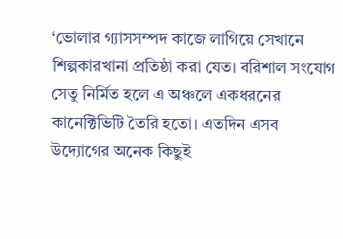‘ভোলার গ্যাসসম্পদ কাজে লাগিয়ে সেখানে শিল্পকারখানা প্রতিষ্ঠা করা যেত। বরিশাল সংযোগ সেতু নির্মিত হলে এ অঞ্চলে একধরনের কানেক্টিভিটি তৈরি হতো। এতদিন এসব উদ্যোগের অনেক কিছুই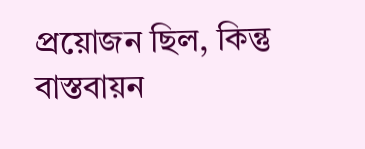প্রয়োজন ছিল, কিন্তু বাস্তবায়ন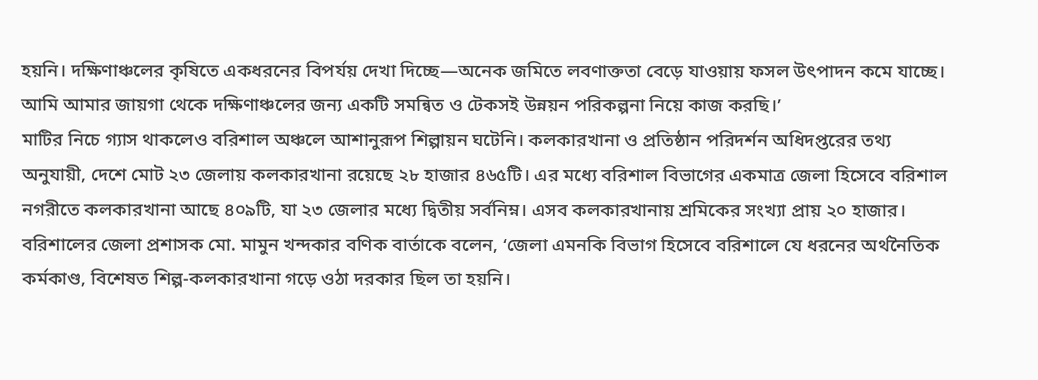হয়নি। দক্ষিণাঞ্চলের কৃষিতে একধরনের বিপর্যয় দেখা দিচ্ছে—অনেক জমিতে লবণাক্ততা বেড়ে যাওয়ায় ফসল উৎপাদন কমে যাচ্ছে। আমি আমার জায়গা থেকে দক্ষিণাঞ্চলের জন্য একটি সমন্বিত ও টেকসই উন্নয়ন পরিকল্পনা নিয়ে কাজ করছি।’
মাটির নিচে গ্যাস থাকলেও বরিশাল অঞ্চলে আশানুরূপ শিল্পায়ন ঘটেনি। কলকারখানা ও প্রতিষ্ঠান পরিদর্শন অধিদপ্তরের তথ্য অনুযায়ী, দেশে মোট ২৩ জেলায় কলকারখানা রয়েছে ২৮ হাজার ৪৬৫টি। এর মধ্যে বরিশাল বিভাগের একমাত্র জেলা হিসেবে বরিশাল নগরীতে কলকারখানা আছে ৪০৯টি, যা ২৩ জেলার মধ্যে দ্বিতীয় সর্বনিম্ন। এসব কলকারখানায় শ্রমিকের সংখ্যা প্রায় ২০ হাজার।
বরিশালের জেলা প্রশাসক মো. মামুন খন্দকার বণিক বার্তাকে বলেন, ‘জেলা এমনকি বিভাগ হিসেবে বরিশালে যে ধরনের অর্থনৈতিক কর্মকাণ্ড, বিশেষত শিল্প-কলকারখানা গড়ে ওঠা দরকার ছিল তা হয়নি।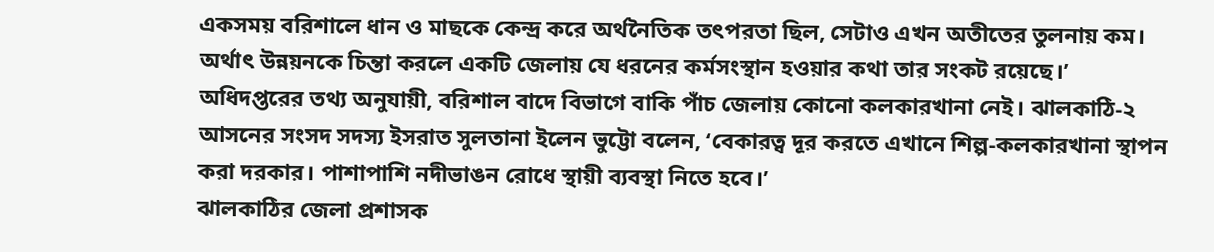একসময় বরিশালে ধান ও মাছকে কেন্দ্র করে অর্থনৈতিক তৎপরতা ছিল, সেটাও এখন অতীতের তুলনায় কম। অর্থাৎ উন্নয়নকে চিন্তা করলে একটি জেলায় যে ধরনের কর্মসংস্থান হওয়ার কথা তার সংকট রয়েছে।’
অধিদপ্তরের তথ্য অনুযায়ী, বরিশাল বাদে বিভাগে বাকি পাঁচ জেলায় কোনো কলকারখানা নেই। ঝালকাঠি-২ আসনের সংসদ সদস্য ইসরাত সুলতানা ইলেন ভুট্টো বলেন, ‘বেকারত্ব দূর করতে এখানে শিল্প-কলকারখানা স্থাপন করা দরকার। পাশাপাশি নদীভাঙন রোধে স্থায়ী ব্যবস্থা নিতে হবে।’
ঝালকাঠির জেলা প্রশাসক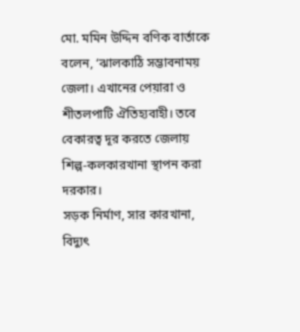মো. মমিন উদ্দিন বণিক বার্তাকে বলেন, ‘ঝালকাঠি সম্ভাবনাময় জেলা। এখানের পেয়ারা ও শীতলপাটি ঐতিহ্যবাহী। তবে বেকারত্ব দূর করতে জেলায় শিল্প-কলকারখানা স্থাপন করা দরকার।
সড়ক নির্মাণ, সার কারখানা, বিদ্যুৎ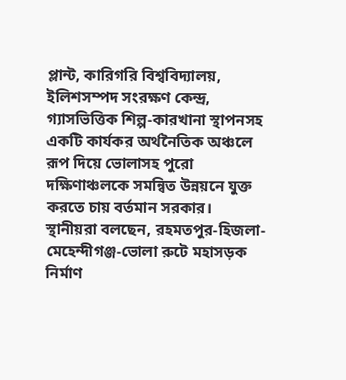প্লান্ট, কারিগরি বিশ্ববিদ্যালয়, ইলিশসম্পদ সংরক্ষণ কেন্দ্র, গ্যাসভিত্তিক শিল্প-কারখানা স্থাপনসহ একটি কার্যকর অর্থনৈতিক অঞ্চলে রূপ দিয়ে ভোলাসহ পুরো দক্ষিণাঞ্চলকে সমন্বিত উন্নয়নে যুক্ত করতে চায় বর্তমান সরকার।
স্থানীয়রা বলছেন, রহমতপুর-হিজলা-মেহেন্দীগঞ্জ-ভোলা রুটে মহাসড়ক নির্মাণ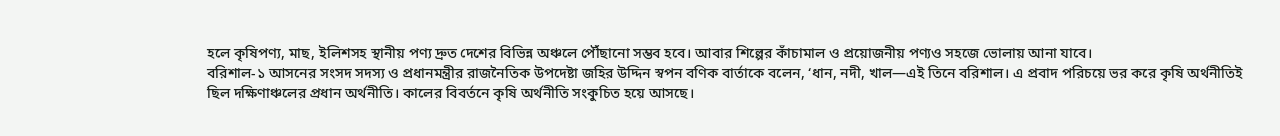হলে কৃষিপণ্য, মাছ, ইলিশসহ স্থানীয় পণ্য দ্রুত দেশের বিভিন্ন অঞ্চলে পৌঁছানো সম্ভব হবে। আবার শিল্পের কাঁচামাল ও প্রয়োজনীয় পণ্যও সহজে ভোলায় আনা যাবে।
বরিশাল-১ আসনের সংসদ সদস্য ও প্রধানমন্ত্রীর রাজনৈতিক উপদেষ্টা জহির উদ্দিন স্বপন বণিক বার্তাকে বলেন, ‘ধান, নদী, খাল—এই তিনে বরিশাল। এ প্রবাদ পরিচয়ে ভর করে কৃষি অর্থনীতিই ছিল দক্ষিণাঞ্চলের প্রধান অর্থনীতি। কালের বিবর্তনে কৃষি অর্থনীতি সংকুচিত হয়ে আসছে।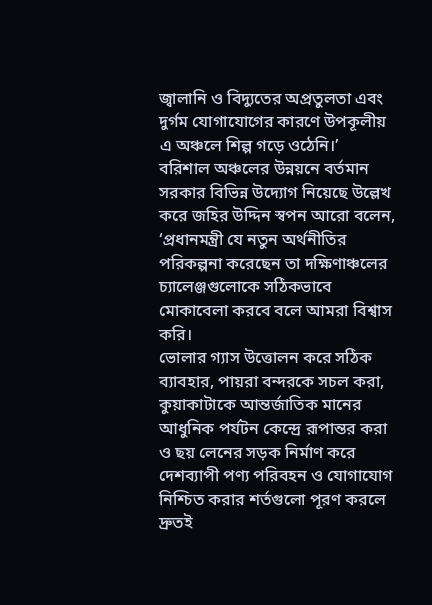জ্বালানি ও বিদ্যুতের অপ্রতুলতা এবং দুর্গম যোগাযোগের কারণে উপকূলীয় এ অঞ্চলে শিল্প গড়ে ওঠেনি।’
বরিশাল অঞ্চলের উন্নয়নে বর্তমান সরকার বিভিন্ন উদ্যোগ নিয়েছে উল্লেখ করে জহির উদ্দিন স্বপন আরো বলেন, ‘প্রধানমন্ত্রী যে নতুন অর্থনীতির পরিকল্পনা করেছেন তা দক্ষিণাঞ্চলের চ্যালেঞ্জগুলোকে সঠিকভাবে মোকাবেলা করবে বলে আমরা বিশ্বাস করি।
ভোলার গ্যাস উত্তোলন করে সঠিক ব্যাবহার, পায়রা বন্দরকে সচল করা, কুয়াকাটাকে আন্তর্জাতিক মানের আধুনিক পর্যটন কেন্দ্রে রূপান্তর করা ও ছয় লেনের সড়ক নির্মাণ করে দেশব্যাপী পণ্য পরিবহন ও যোগাযোগ নিশ্চিত করার শর্তগুলো পূরণ করলে দ্রুতই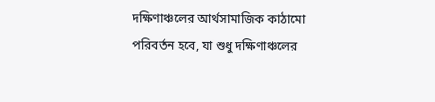দক্ষিণাঞ্চলের আর্থসামাজিক কাঠামো পরিবর্তন হবে, যা শুধু দক্ষিণাঞ্চলের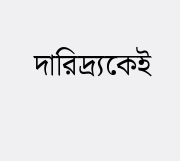দারিদ্র্যকেই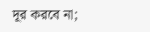দূর করবে না;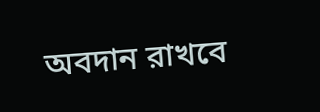অবদান রাখবে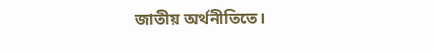জাতীয় অর্থনীতিতে।